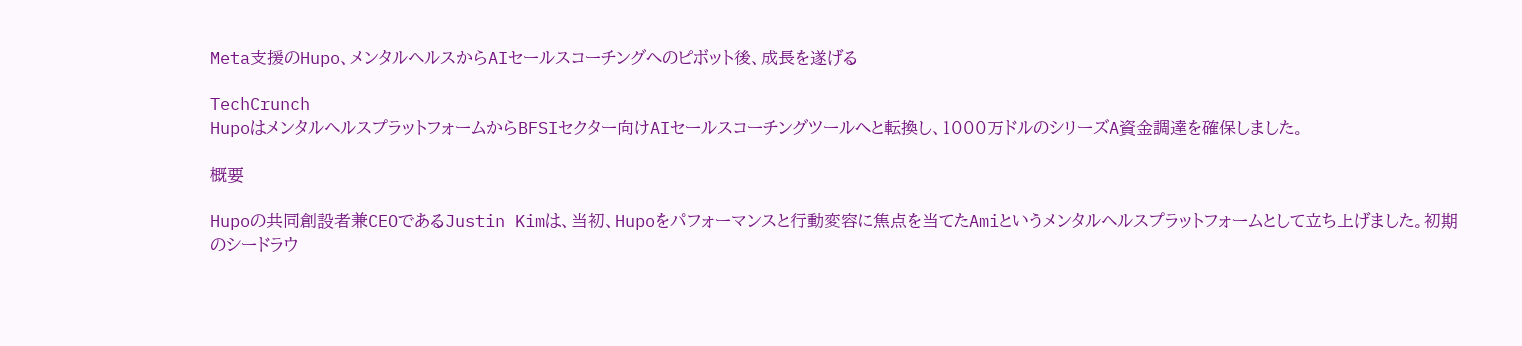Meta支援のHupo、メンタルヘルスからAIセールスコーチングへのピボット後、成長を遂げる

TechCrunch
HupoはメンタルヘルスプラットフォームからBFSIセクター向けAIセールスコーチングツールへと転換し、1000万ドルのシリーズA資金調達を確保しました。

概要

Hupoの共同創設者兼CEOであるJustin Kimは、当初、Hupoをパフォーマンスと行動変容に焦点を当てたAmiというメンタルヘルスプラットフォームとして立ち上げました。初期のシードラウ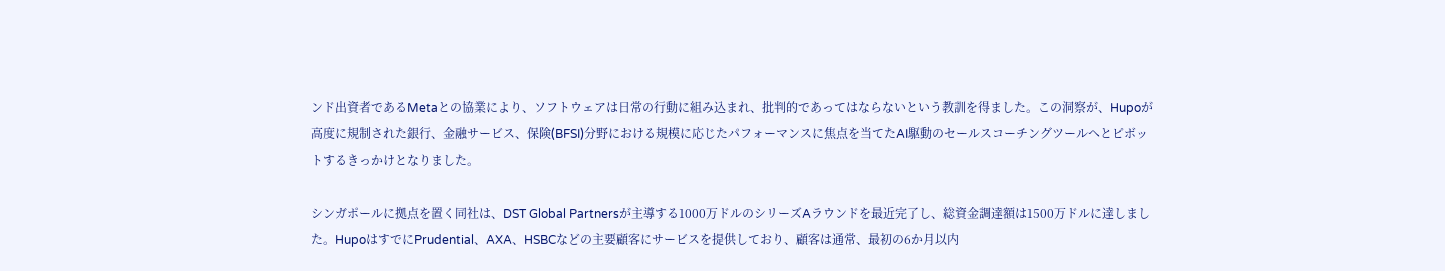ンド出資者であるMetaとの協業により、ソフトウェアは日常の行動に組み込まれ、批判的であってはならないという教訓を得ました。この洞察が、Hupoが高度に規制された銀行、金融サービス、保険(BFSI)分野における規模に応じたパフォーマンスに焦点を当てたAI駆動のセールスコーチングツールへとピボットするきっかけとなりました。

シンガポールに拠点を置く同社は、DST Global Partnersが主導する1000万ドルのシリーズAラウンドを最近完了し、総資金調達額は1500万ドルに達しました。HupoはすでにPrudential、AXA、HSBCなどの主要顧客にサービスを提供しており、顧客は通常、最初の6か月以内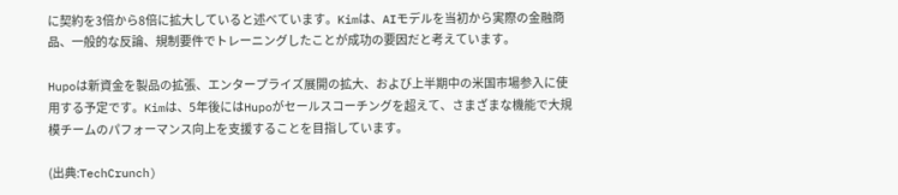に契約を3倍から8倍に拡大していると述べています。Kimは、AIモデルを当初から実際の金融商品、一般的な反論、規制要件でトレーニングしたことが成功の要因だと考えています。

Hupoは新資金を製品の拡張、エンタープライズ展開の拡大、および上半期中の米国市場参入に使用する予定です。Kimは、5年後にはHupoがセールスコーチングを超えて、さまざまな機能で大規模チームのパフォーマンス向上を支援することを目指しています。

(出典:TechCrunch)